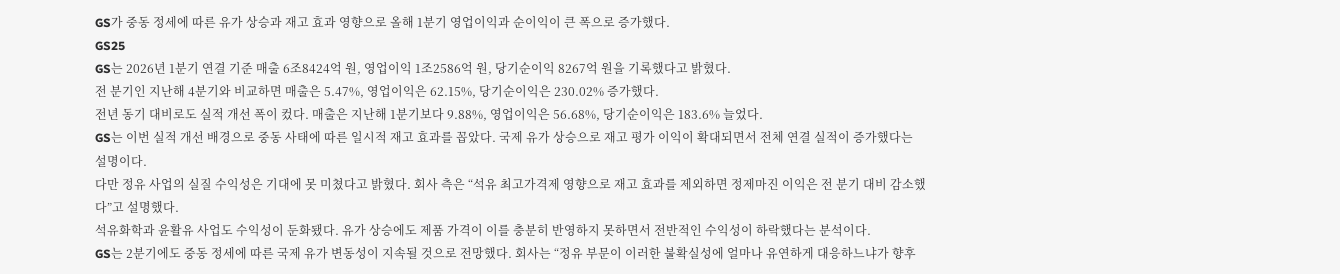GS가 중동 정세에 따른 유가 상승과 재고 효과 영향으로 올해 1분기 영업이익과 순이익이 큰 폭으로 증가했다.
GS25
GS는 2026년 1분기 연결 기준 매출 6조8424억 원, 영업이익 1조2586억 원, 당기순이익 8267억 원을 기록했다고 밝혔다.
전 분기인 지난해 4분기와 비교하면 매출은 5.47%, 영업이익은 62.15%, 당기순이익은 230.02% 증가했다.
전년 동기 대비로도 실적 개선 폭이 컸다. 매출은 지난해 1분기보다 9.88%, 영업이익은 56.68%, 당기순이익은 183.6% 늘었다.
GS는 이번 실적 개선 배경으로 중동 사태에 따른 일시적 재고 효과를 꼽았다. 국제 유가 상승으로 재고 평가 이익이 확대되면서 전체 연결 실적이 증가했다는 설명이다.
다만 정유 사업의 실질 수익성은 기대에 못 미쳤다고 밝혔다. 회사 측은 “석유 최고가격제 영향으로 재고 효과를 제외하면 정제마진 이익은 전 분기 대비 감소했다”고 설명했다.
석유화학과 윤활유 사업도 수익성이 둔화됐다. 유가 상승에도 제품 가격이 이를 충분히 반영하지 못하면서 전반적인 수익성이 하락했다는 분석이다.
GS는 2분기에도 중동 정세에 따른 국제 유가 변동성이 지속될 것으로 전망했다. 회사는 “정유 부문이 이러한 불확실성에 얼마나 유연하게 대응하느냐가 향후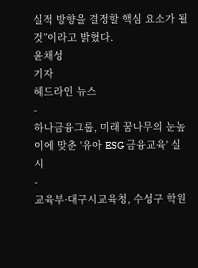실적 방향을 결정할 핵심 요소가 될 것”이라고 밝혔다.
윤채성
기자
헤드라인 뉴스
-
하나금융그룹, 미래 꿈나무의 눈높이에 맞춘 '유아 ESG 금융교육' 실시
-
교육부·대구시교육청, 수성구 학원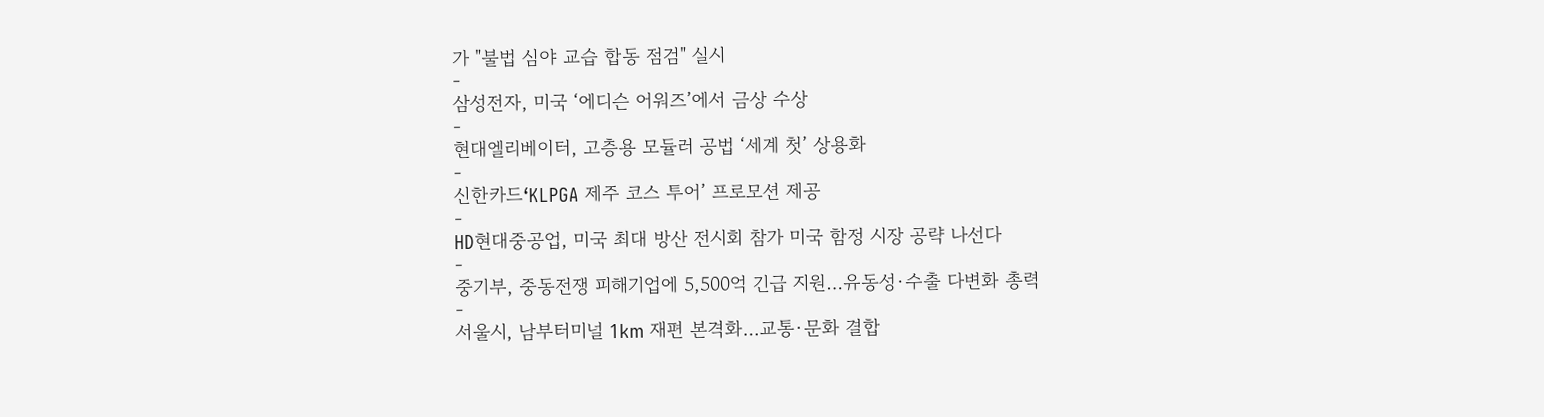가 "불법 심야 교습 합동 점검" 실시
-
삼성전자, 미국 ‘에디슨 어워즈’에서 금상 수상
-
현대엘리베이터, 고층용 모듈러 공법 ‘세계 첫’ 상용화
-
신한카드‘KLPGA 제주 코스 투어’ 프로모션 제공
-
HD현대중공업, 미국 최대 방산 전시회 참가 미국 함정 시장 공략 나선다
-
중기부, 중동전쟁 피해기업에 5,500억 긴급 지원…유동성·수출 다변화 총력
-
서울시, 남부터미널 1km 재편 본격화…교통·문화 결합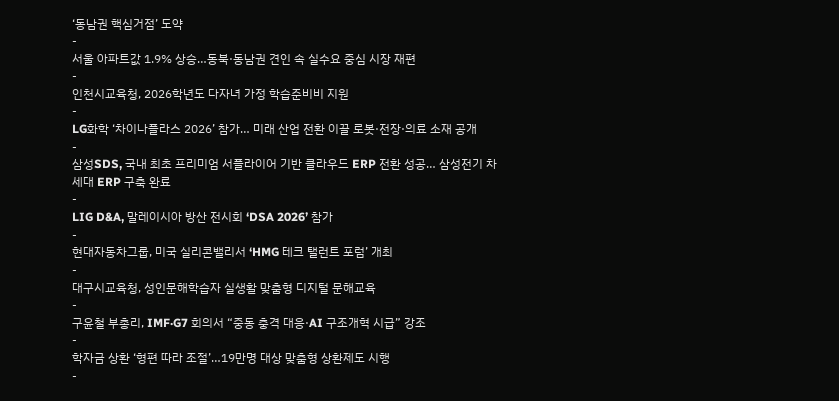‘동남권 핵심거점’ 도약
-
서울 아파트값 1.9% 상승…동북·동남권 견인 속 실수요 중심 시장 재편
-
인천시교육청, 2026학년도 다자녀 가정 학습준비비 지원
-
LG화학 ‘차이나플라스 2026’ 참가… 미래 산업 전환 이끌 로봇·전장·의료 소재 공개
-
삼성SDS, 국내 최초 프리미엄 서플라이어 기반 클라우드 ERP 전환 성공… 삼성전기 차세대 ERP 구축 완료
-
LIG D&A, 말레이시아 방산 전시회 ‘DSA 2026’ 참가
-
현대자동차그룹, 미국 실리콘밸리서 ‘HMG 테크 탤런트 포럼’ 개최
-
대구시교육청, 성인문해학습자 실생활 맞춤형 디지털 문해교육
-
구윤철 부총리, IMF·G7 회의서 “중동 충격 대응·AI 구조개혁 시급” 강조
-
학자금 상환 ‘형편 따라 조절’…19만명 대상 맞춤형 상환제도 시행
-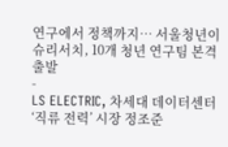연구에서 정책까지… 서울청년이슈리서치, 10개 청년 연구팀 본격 출발
-
LS ELECTRIC, 차세대 데이터센터 ‘직류 전력’ 시장 정조준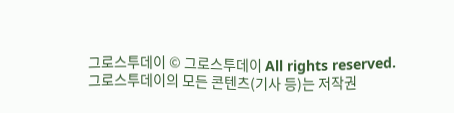그로스투데이 © 그로스투데이 All rights reserved.
그로스투데이의 모든 콘텐츠(기사 등)는 저작권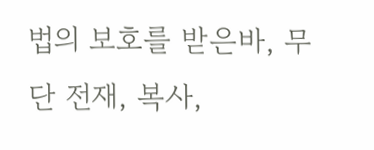법의 보호를 받은바, 무단 전재, 복사,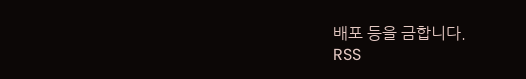배포 등을 금합니다.
RSS